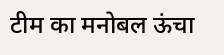टीम का मनोबल ऊंचा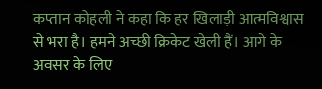कप्तान कोहली ने कहा कि हर खिलाड़ी आत्मविश्वास से भरा है। हमने अच्छी क्रिकेट खेली हैं। आगे के अवसर के लिए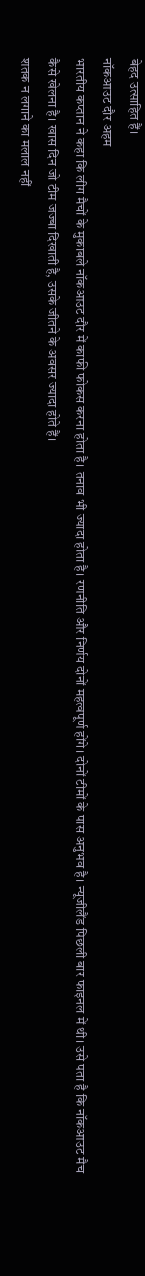बेहद उत्साहित हैं।
नॉकआउट दौर अहम
भारतीय कप्तान ने कहा कि लीग मैचों के मुकाबले नॉकआउट दौर में काफी फोकस करना होता है। तनाव भी ज्यादा होता है। रणनीति और निर्णय दोनों महत्वपूर्ण होंगे। दोनों टीमों के पास अनुभव है। न्यूजीलैंड पिछली बार फाइनल में थी। उसे पता है कि नॉकआउट मैच कैसे खेलना है। खास दिन जो टीम जज्बा दिखाती है, उसके जीतने के अवसर ज्यादा होते हैं।
शतक न लगाने का मलाल नहीं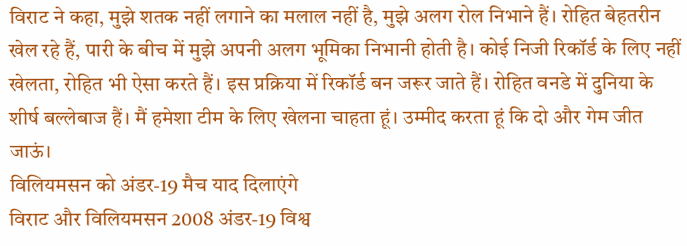विराट ने कहा, मुझे शतक नहीं लगाने का मलाल नहीं है, मुझे अलग रोल निभाने हैं। रोहित बेहतरीन खेल रहे हैं, पारी के बीच में मुझे अपनी अलग भूमिका निभानी होती है। कोई निजी रिकॉर्ड के लिए नहीं खेलता, रोहित भी ऐसा करते हैं। इस प्रक्रिया में रिकॉर्ड बन जरूर जाते हैं। रोहित वनडे में दुनिया के शीर्ष बल्लेबाज हैं। मैं हमेशा टीम के लिए खेलना चाहता हूं। उम्मीद करता हूं कि दो और गेम जीत जाऊं।
विलियमसन को अंडर-19 मैच याद दिलाएंगे
विराट और विलियमसन 2008 अंडर-19 विश्व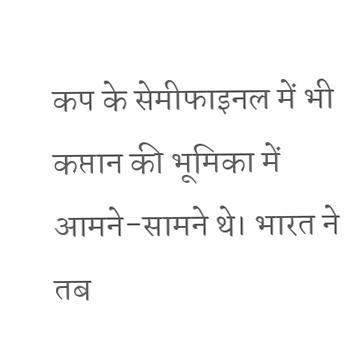कप के सेमीफाइनल में भी कप्तान की भूमिका में आमने-सामने थे। भारत ने तब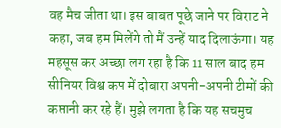वह मैच जीता था। इस बाबत पूछे जाने पर विराट ने कहा, जब हम मिलेंगे तो मैं उन्हें याद दिलाऊंगा। यह महसूस कर अच्छा लग रहा है कि 11 साल बाद हम सीनियर विश्व कप में दोबारा अपनी-अपनी टीमों की कप्तानी कर रहे हैं। मुझे लगता है कि यह सचमुच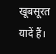खूबसूरत यादें हैं।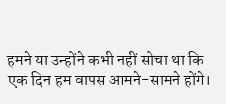हमने या उन्होंने कभी नहीं सोचा था कि एक दिन हम वापस आमने-सामने होंगे।